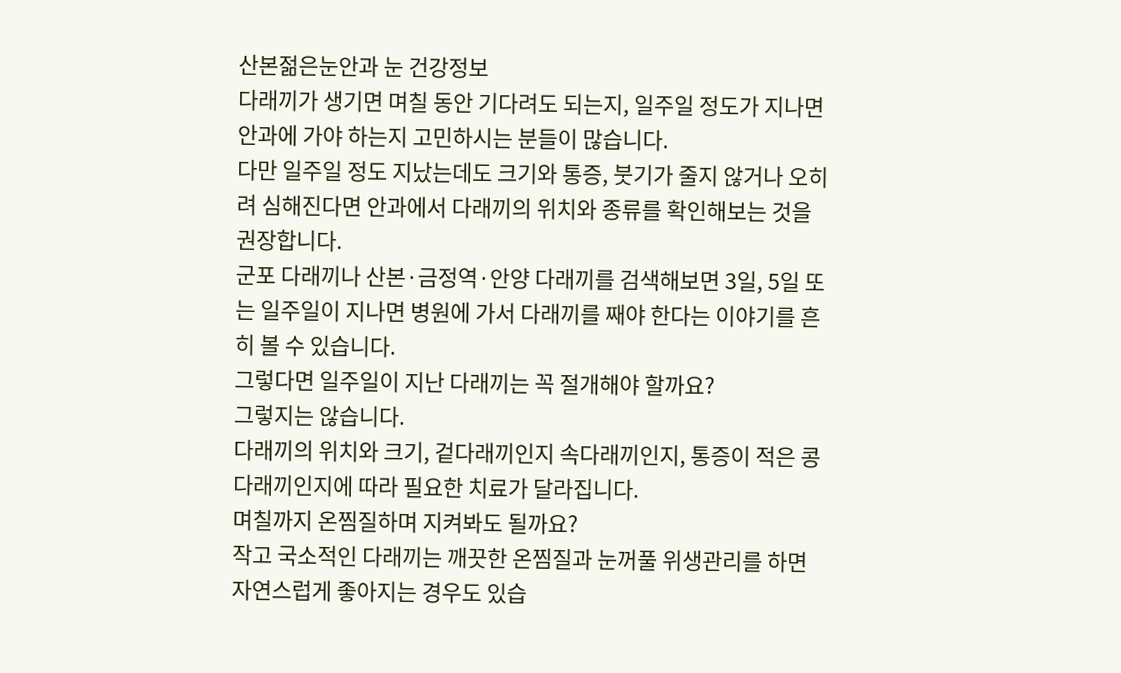산본젊은눈안과 눈 건강정보
다래끼가 생기면 며칠 동안 기다려도 되는지, 일주일 정도가 지나면 안과에 가야 하는지 고민하시는 분들이 많습니다.
다만 일주일 정도 지났는데도 크기와 통증, 붓기가 줄지 않거나 오히려 심해진다면 안과에서 다래끼의 위치와 종류를 확인해보는 것을 권장합니다.
군포 다래끼나 산본·금정역·안양 다래끼를 검색해보면 3일, 5일 또는 일주일이 지나면 병원에 가서 다래끼를 째야 한다는 이야기를 흔히 볼 수 있습니다.
그렇다면 일주일이 지난 다래끼는 꼭 절개해야 할까요?
그렇지는 않습니다.
다래끼의 위치와 크기, 겉다래끼인지 속다래끼인지, 통증이 적은 콩다래끼인지에 따라 필요한 치료가 달라집니다.
며칠까지 온찜질하며 지켜봐도 될까요?
작고 국소적인 다래끼는 깨끗한 온찜질과 눈꺼풀 위생관리를 하면 자연스럽게 좋아지는 경우도 있습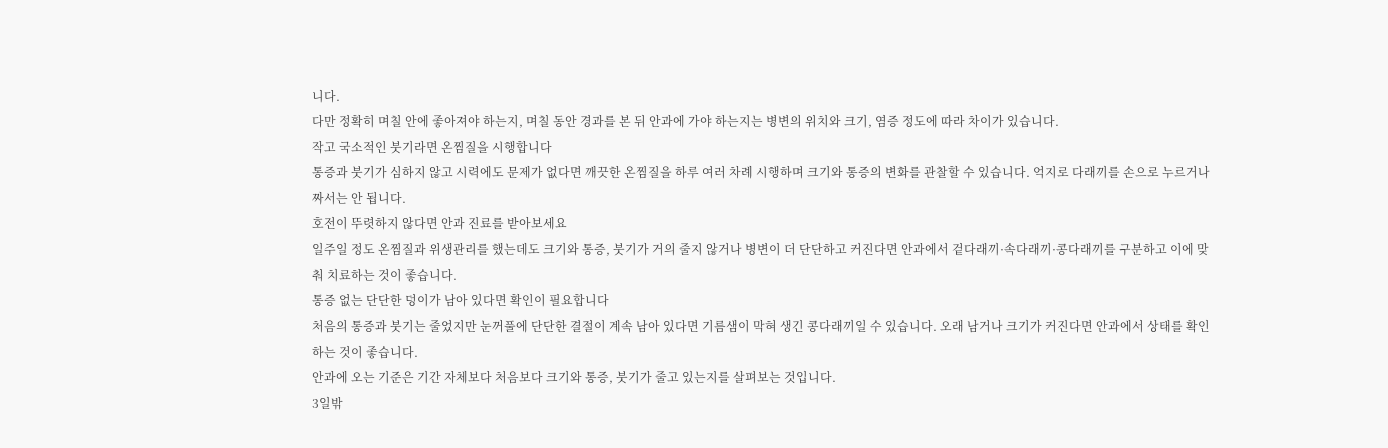니다.
다만 정확히 며칠 안에 좋아져야 하는지, 며칠 동안 경과를 본 뒤 안과에 가야 하는지는 병변의 위치와 크기, 염증 정도에 따라 차이가 있습니다.
작고 국소적인 붓기라면 온찜질을 시행합니다
통증과 붓기가 심하지 않고 시력에도 문제가 없다면 깨끗한 온찜질을 하루 여러 차례 시행하며 크기와 통증의 변화를 관찰할 수 있습니다. 억지로 다래끼를 손으로 누르거나 짜서는 안 됩니다.
호전이 뚜렷하지 않다면 안과 진료를 받아보세요
일주일 정도 온찜질과 위생관리를 했는데도 크기와 통증, 붓기가 거의 줄지 않거나 병변이 더 단단하고 커진다면 안과에서 겉다래끼·속다래끼·콩다래끼를 구분하고 이에 맞춰 치료하는 것이 좋습니다.
통증 없는 단단한 덩이가 남아 있다면 확인이 필요합니다
처음의 통증과 붓기는 줄었지만 눈꺼풀에 단단한 결절이 계속 남아 있다면 기름샘이 막혀 생긴 콩다래끼일 수 있습니다. 오래 남거나 크기가 커진다면 안과에서 상태를 확인하는 것이 좋습니다.
안과에 오는 기준은 기간 자체보다 처음보다 크기와 통증, 붓기가 줄고 있는지를 살펴보는 것입니다.
3일밖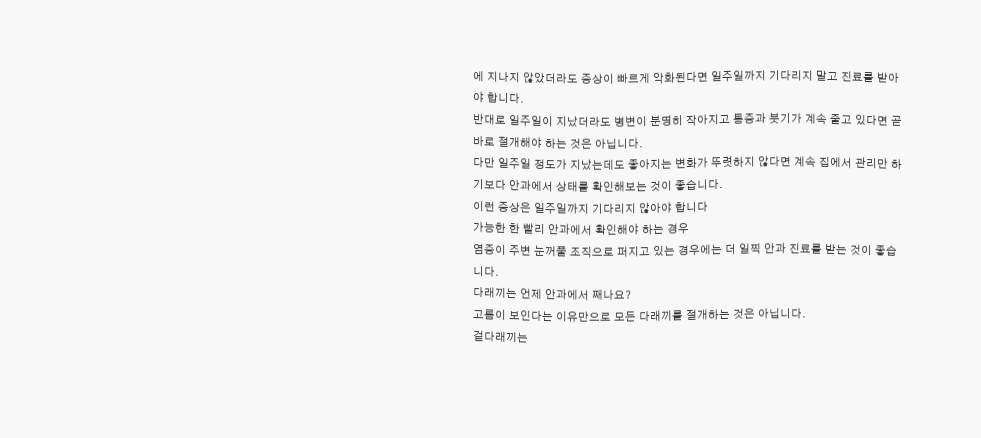에 지나지 않았더라도 증상이 빠르게 악화된다면 일주일까지 기다리지 말고 진료를 받아야 합니다.
반대로 일주일이 지났더라도 병변이 분명히 작아지고 통증과 붓기가 계속 줄고 있다면 곧바로 절개해야 하는 것은 아닙니다.
다만 일주일 정도가 지났는데도 좋아지는 변화가 뚜렷하지 않다면 계속 집에서 관리만 하기보다 안과에서 상태를 확인해보는 것이 좋습니다.
이런 증상은 일주일까지 기다리지 않아야 합니다
가능한 한 빨리 안과에서 확인해야 하는 경우
염증이 주변 눈꺼풀 조직으로 퍼지고 있는 경우에는 더 일찍 안과 진료를 받는 것이 좋습니다.
다래끼는 언제 안과에서 째나요?
고름이 보인다는 이유만으로 모든 다래끼를 절개하는 것은 아닙니다.
겉다래끼는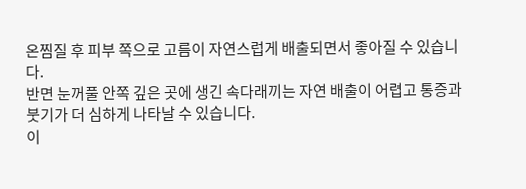온찜질 후 피부 쪽으로 고름이 자연스럽게 배출되면서 좋아질 수 있습니다.
반면 눈꺼풀 안쪽 깊은 곳에 생긴 속다래끼는 자연 배출이 어렵고 통증과 붓기가 더 심하게 나타날 수 있습니다.
이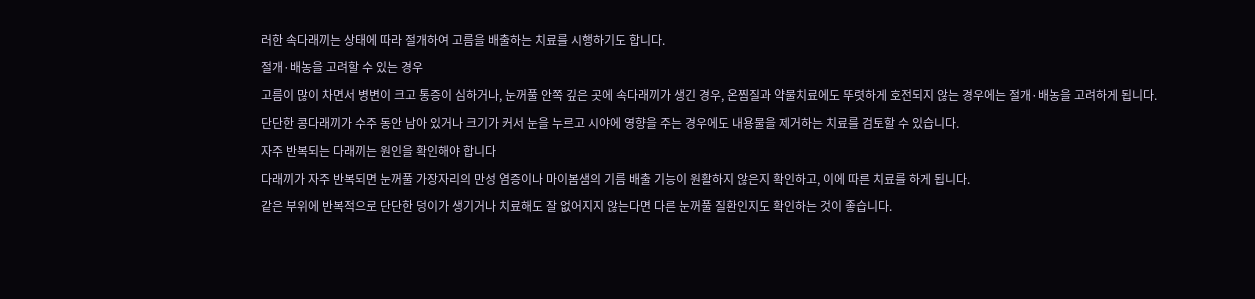러한 속다래끼는 상태에 따라 절개하여 고름을 배출하는 치료를 시행하기도 합니다.
절개·배농을 고려할 수 있는 경우
고름이 많이 차면서 병변이 크고 통증이 심하거나, 눈꺼풀 안쪽 깊은 곳에 속다래끼가 생긴 경우, 온찜질과 약물치료에도 뚜렷하게 호전되지 않는 경우에는 절개·배농을 고려하게 됩니다.
단단한 콩다래끼가 수주 동안 남아 있거나 크기가 커서 눈을 누르고 시야에 영향을 주는 경우에도 내용물을 제거하는 치료를 검토할 수 있습니다.
자주 반복되는 다래끼는 원인을 확인해야 합니다
다래끼가 자주 반복되면 눈꺼풀 가장자리의 만성 염증이나 마이봄샘의 기름 배출 기능이 원활하지 않은지 확인하고, 이에 따른 치료를 하게 됩니다.
같은 부위에 반복적으로 단단한 덩이가 생기거나 치료해도 잘 없어지지 않는다면 다른 눈꺼풀 질환인지도 확인하는 것이 좋습니다.